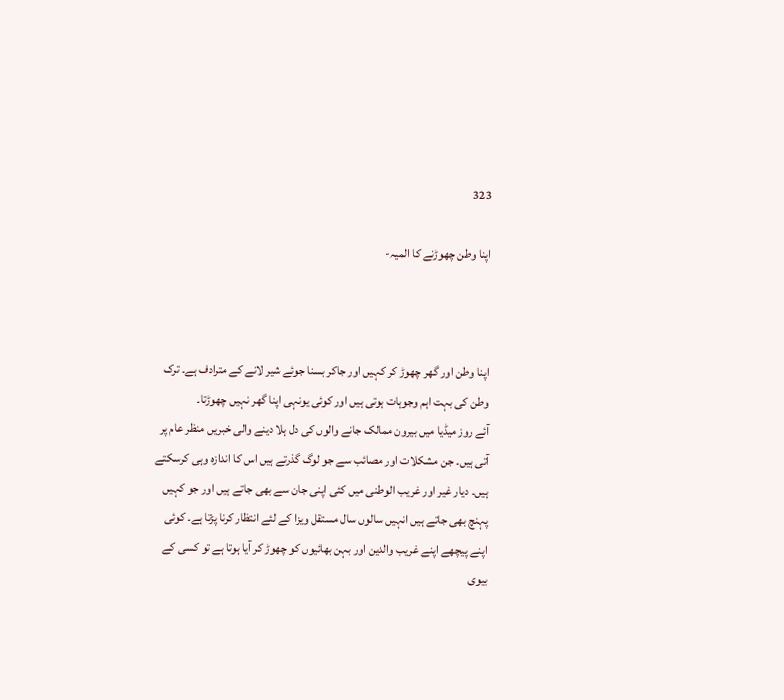323

اپنا وطن چھوڑنے کا المیہ-



اپنا وطن اور گھر چھوڑ کر کہیں اور جاکر بسنا جوئے شیر لانے کے مترادف ہے۔ ترک وطن کی بہت اہم وجوہات ہوتی ہیں اور کوئی یونہی اپنا گھر نہیں چھوڑتا۔
آئے روز میڈیا میں بیرون ممالک جانے والوں کی دل ہلا دینے والی خبریں منظر عام پر آتی ہیں۔ جن مشکلات اور مصائب سے جو لوگ گذرتے ہیں اس کا اندازہ وہی کرسکتے ہیں۔ دیار غیر اور غریب الوطنی میں کئی اپنی جان سے بھی جاتے ہیں اور جو کہیں پہنچ بھی جاتے ہیں انہیں سالوں سال مستقل ویزا کے لئے انتظار کرنا پڑتا ہے۔ کوئی اپنے پیچھے اپنے غریب والدین اور بہن بھائیوں کو چھوڑ کر آیا ہوتا ہے تو کسی کے بیوی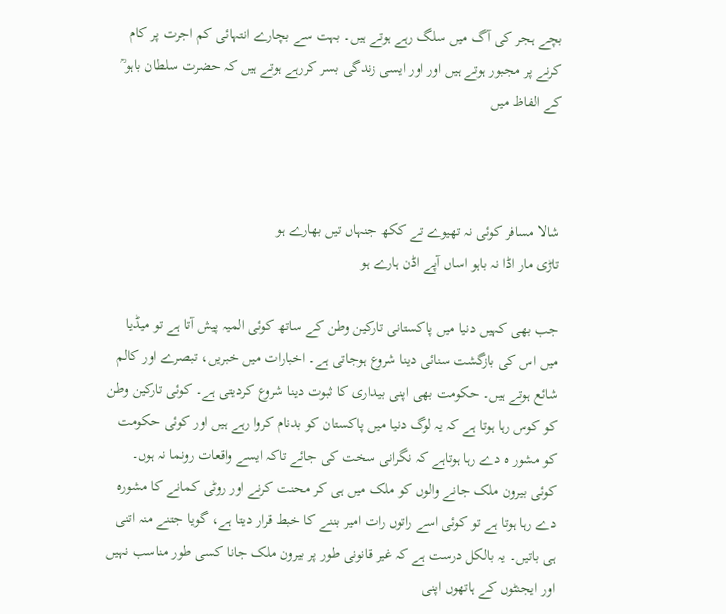بچے ہجر کی آگ میں سلگ رہے ہوتے ہیں۔ بہت سے بچارے انتہائی کم اجرت پر کام کرنے پر مجبور ہوتے ہیں اور اور ایسی زندگی بسر کررہے ہوتے ہیں کہ حضرت سلطان باہو ؒ کے الفاظ میں



شالا مسافر کوئی نہ تھیوے تے ککھ جنہاں تیں بھارے ہو
تاڑی مار اڈا نہ باہو اساں آپے اڈن ہارے ہو

جب بھی کہیں دنیا میں پاکستانی تارکین وطن کے ساتھ کوئی المیہ پیش آتا ہے تو میڈیا میں اس کی بازگشت سنائی دینا شروع ہوجاتی ہے۔ اخبارات میں خبریں، تبصرے اور کالم شائع ہوتے ہیں۔ حکومت بھی اپنی بیداری کا ثبوت دینا شروع کردیتی ہے۔ کوئی تارکین وطن کو کوس رہا ہوتا ہے کہ یہ لوگ دنیا میں پاکستان کو بدنام کروا رہے ہیں اور کوئی حکومت کو مشور ہ دے رہا ہوتاہے کہ نگرانی سخت کی جائے تاکہ ایسے واقعات رونما نہ ہوں۔ کوئی بیرون ملک جانے والوں کو ملک میں ہی کر محنت کرنے اور روٹی کمانے کا مشورہ دے رہا ہوتا ہے تو کوئی اسے راتوں رات امیر بننے کا خبط قرار دیتا ہے، گویا جتنے منہ اتنی ہی باتیں۔ یہ بالکل درست ہے کہ غیر قانونی طور پر بیرون ملک جانا کسی طور مناسب نہیں اور ایجنٹوں کے ہاتھوں اپنی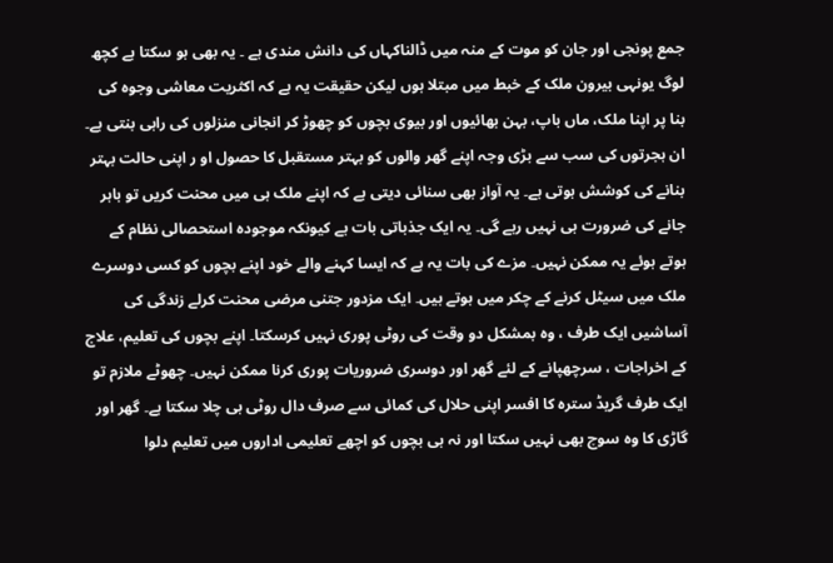جمع پونجی اور جان کو موت کے منہ میں ڈالناکہاں کی دانش مندی ہے ۔ یہ بھی ہو سکتا ہے کچھ لوگ یونہی بیرون ملک کے خبط میں مبتلا ہوں لیکن حقیقت یہ ہے کہ اکثریت معاشی وجوہ کی بنا پر اپنا ملک، ماں باپ، بہن بھائیوں اور بیوی بچوں کو چھوڑ کر انجانی منزلوں کی راہی بنتی ہے۔ ان ہجرتوں کی سب سے بڑی وجہ اپنے گھر والوں کو بہتر مستقبل کا حصول او ر اپنی حالت بہتر بنانے کی کوشش ہوتی ہے۔ یہ آواز بھی سنائی دیتی ہے کہ اپنے ملک ہی میں محنت کریں تو باہر جانے کی ضرورت ہی نہیں رہے گی۔ یہ ایک جذباتی بات ہے کیونکہ موجودہ استحصالی نظام کے ہوتے ہوئے یہ ممکن نہیں۔ مزے کی بات یہ ہے کہ ایسا کہنے والے خود اپنے بچوں کو کسی دوسرے ملک میں سیٹل کرنے کے چکر میں ہوتے ہیں۔ ایک مزدور جتنی مرضی محنت کرلے زندگی کی آساشیں ایک طرف ، وہ بمشکل دو وقت کی روٹی پوری نہیں کرسکتا۔ اپنے بچوں کی تعلیم، علاج کے اخراجات ، سرچھپانے کے لئے گھر اور دوسری ضروریات پوری کرنا ممکن نہیں۔ چھوٹے ملازم تو ایک طرف گریڈ سترہ کا افسر اپنی حلال کی کمائی سے صرف دال روٹی ہی چلا سکتا ہے۔ گھر اور گاڑی کا وہ سوچ بھی نہیں سکتا اور نہ ہی بچوں کو اچھے تعلیمی اداروں میں تعلیم دلوا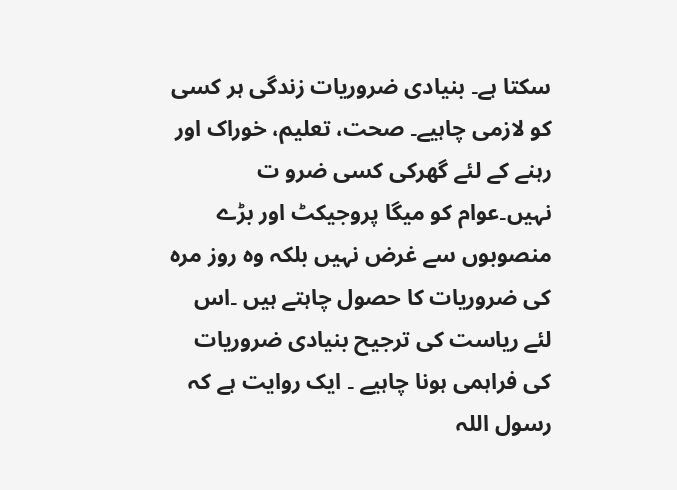سکتا ہے۔ بنیادی ضروریات زندگی ہر کسی کو لازمی چاہیے۔ صحت، تعلیم، خوراک اور رہنے کے لئے گھرکی کسی ضرو ت نہیں۔عوام کو میگا پروجیکٹ اور بڑے منصوبوں سے غرض نہیں بلکہ وہ روز مرہ کی ضروریات کا حصول چاہتے ہیں ۔اس لئے ریاست کی ترجیح بنیادی ضروریات کی فراہمی ہونا چاہیے ۔ ایک روایت ہے کہ رسول اللہ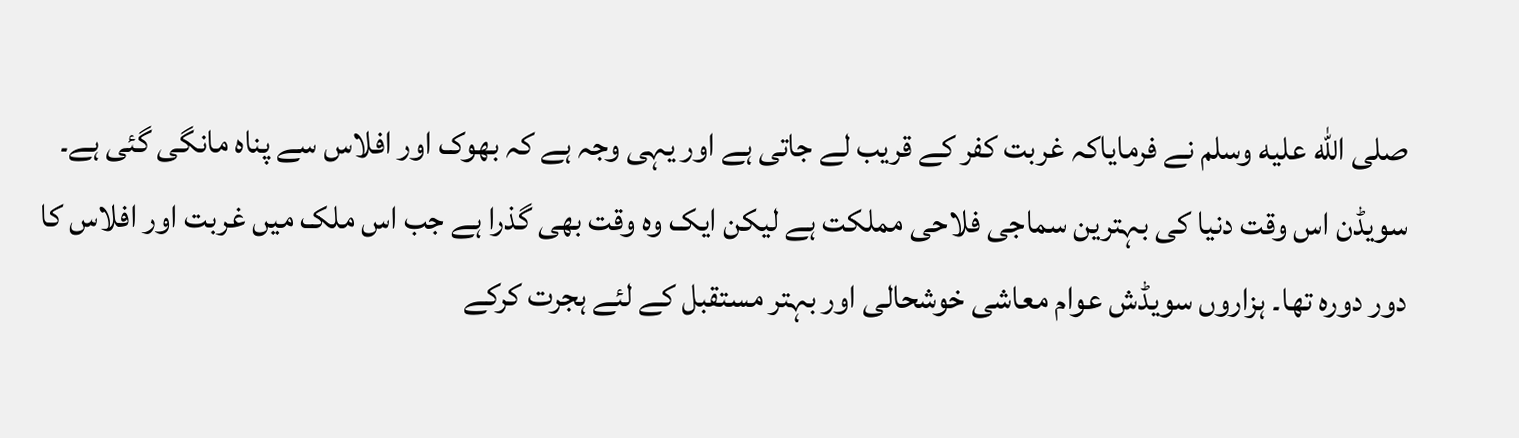صلى الله عليه وسلم نے فرمایاکہ غربت کفر کے قریب لے جاتی ہے اور یہی وجہ ہے کہ بھوک اور افلاس سے پناہ مانگی گئی ہے۔
سویڈن اس وقت دنیا کی بہترین سماجی فلاحی مملکت ہے لیکن ایک وہ وقت بھی گذرا ہے جب اس ملک میں غربت اور افلاس کا دور دورہ تھا۔ ہزاروں سویڈش عوام معاشی خوشحالی اور بہتر مستقبل کے لئے ہجرت کرکے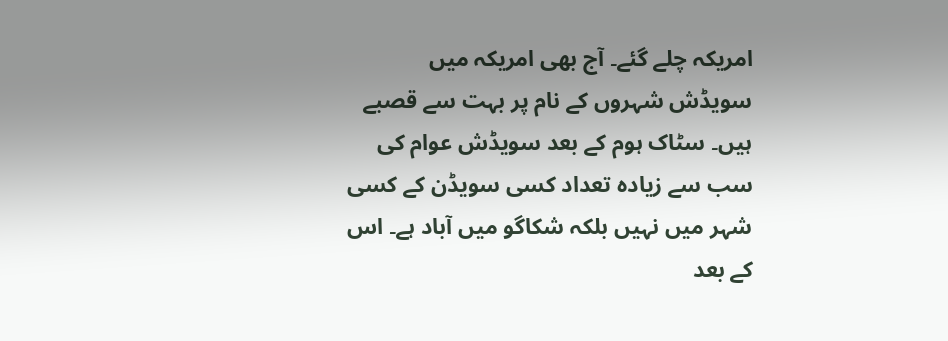امریکہ چلے گئے۔ آج بھی امریکہ میں سویڈش شہروں کے نام پر بہت سے قصبے ہیں۔ سٹاک ہوم کے بعد سویڈش عوام کی سب سے زیادہ تعداد کسی سویڈن کے کسی شہر میں نہیں بلکہ شکاگو میں آباد ہے۔ اس کے بعد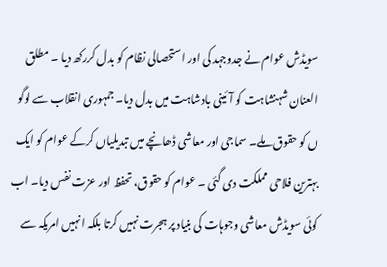سویڈش عوام نے جدوجہد کی اور استحصالی نظام کو بدل کررکھ دیا ۔ مطلق العنان شہنشاہت کو آئینی بادشاہت میں بدل دیا۔ جمہوری انقلاب سے لوگو ں کو حقوق ملے۔ سماجی اور معاشی ڈھانچے میں تبدیلیاں کرکے عوام کو ایک بہترین فلاحی مملکت دی گئی ۔ عوام کو حقوق، تحفظ اور عزت نفس دیا۔ اب کوئی سویڈش معاشی وجوہات کی بنیاد پر ہجرت نہیں کرتا بلکہ انہیں امریکہ سے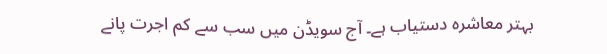بہتر معاشرہ دستیاب ہے۔ آج سویڈن میں سب سے کم اجرت پانے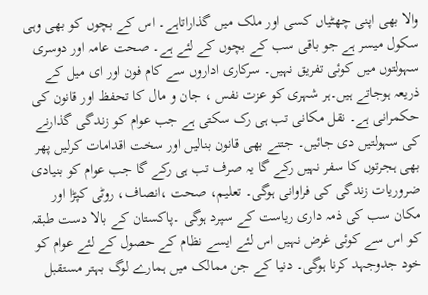والا بھی اپنی چھٹیاں کسی اور ملک میں گذاراتاہے۔ اس کے بچوں کو بھی وہی سکول میسر ہے جو باقی سب کے بچوں کے لئے ہے۔ صحت عامہ اور دوسری سہولتوں میں کوئی تفریق نہیں۔ سرکاری اداروں سے کام فون اور ای میل کے ذریعہ ہوجاتے ہیں۔ہر شہری کو عزت نفس ، جان و مال کا تحفظ اور قانون کی حکمرانی ہے۔ نقل مکانی تب ہی رک سکتی ہے جب عوام کو زندگی گذارنے کی سہولتیں دی جائیں۔ جتنے بھی قانون بنالیں اور سخت اقدامات کرلیں پھر بھی ہجرتوں کا سفر نہیں رکے گا یہ صرف تب ہی رکے گا جب عوام کو بنیادی ضروریات زندگی کی فراوانی ہوگی۔ تعلیم، صحت ،انصاف، روٹی کپڑا اور مکان سب کی ذمہ داری ریاست کے سپرد ہوگی ۔پاکستان کے بالا دست طبقہ کو اس سے کوئی غرض نہیں اس لئے ایسے نظام کے حصول کے لئے عوام کو خود جدوجہد کرنا ہوگی۔ دنیا کے جن ممالک میں ہمارے لوگ بہتر مستقبل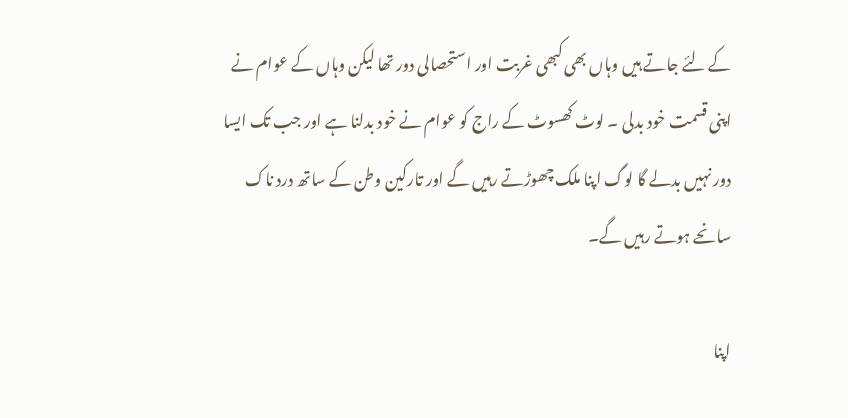کے لئے جاتے ہیں وہاں بھی کبھی غربت اور استحصالی دور تھا لیکن وہاں کے عوام نے اپنی قسمت خود بدلی ۔ لوٹ کھسوٹ کے راج کو عوام نے خود بدلنا ہے اور جب تک ایسا دور نہیں بدلے گا لوگ اپنا ملک چھوڑتے رہیں گے اور تارکین وطن کے ساتھ درد ناک سانحے ہوتے رہیں گے۔

اپنا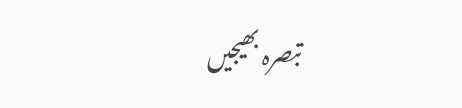تبصرہ بھیجیں